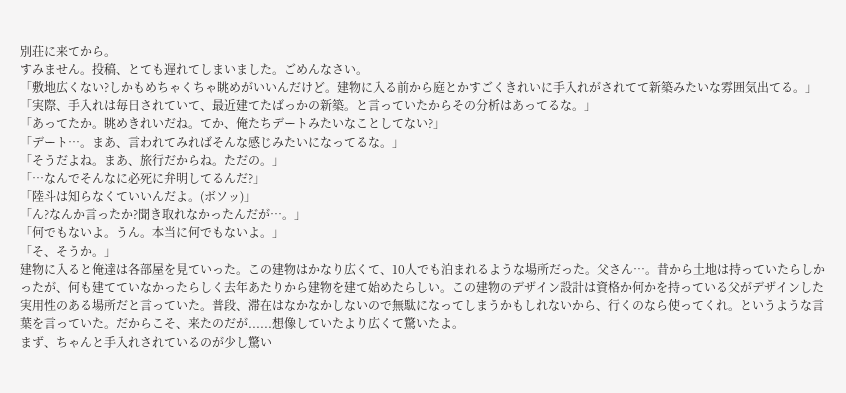別荘に来てから。
すみません。投稿、とても遅れてしまいました。ごめんなさい。
「敷地広くない?しかもめちゃくちゃ眺めがいいんだけど。建物に入る前から庭とかすごくきれいに手入れがされてて新築みたいな雰囲気出てる。」
「実際、手入れは毎日されていて、最近建てたばっかの新築。と言っていたからその分析はあってるな。」
「あってたか。眺めきれいだね。てか、俺たちデートみたいなことしてない?」
「デート…。まあ、言われてみればそんな感じみたいになってるな。」
「そうだよね。まあ、旅行だからね。ただの。」
「…なんでそんなに必死に弁明してるんだ?」
「陸斗は知らなくていいんだよ。(ボソッ)」
「ん?なんか言ったか?聞き取れなかったんだが…。」
「何でもないよ。うん。本当に何でもないよ。」
「そ、そうか。」
建物に入ると俺達は各部屋を見ていった。この建物はかなり広くて、10人でも泊まれるような場所だった。父さん…。昔から土地は持っていたらしかったが、何も建てていなかったらしく去年あたりから建物を建て始めたらしい。この建物のデザイン設計は資格か何かを持っている父がデザインした実用性のある場所だと言っていた。普段、滞在はなかなかしないので無駄になってしまうかもしれないから、行くのなら使ってくれ。というような言葉を言っていた。だからこそ、来たのだが......想像していたより広くて驚いたよ。
まず、ちゃんと手入れされているのが少し驚い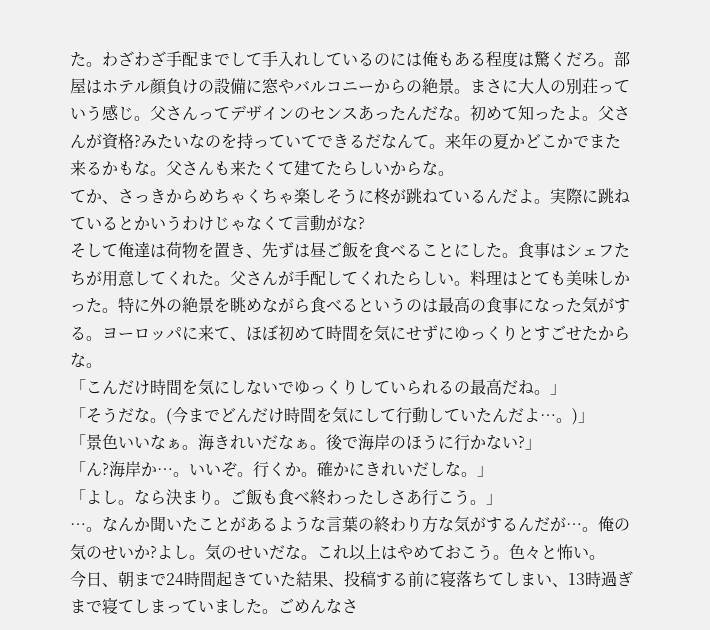た。わざわざ手配までして手入れしているのには俺もある程度は驚くだろ。部屋はホテル顔負けの設備に窓やバルコニーからの絶景。まさに大人の別荘っていう感じ。父さんってデザインのセンスあったんだな。初めて知ったよ。父さんが資格?みたいなのを持っていてできるだなんて。来年の夏かどこかでまた来るかもな。父さんも来たくて建てたらしいからな。
てか、さっきからめちゃくちゃ楽しそうに柊が跳ねているんだよ。実際に跳ねているとかいうわけじゃなくて言動がな?
そして俺達は荷物を置き、先ずは昼ご飯を食べることにした。食事はシェフたちが用意してくれた。父さんが手配してくれたらしい。料理はとても美味しかった。特に外の絶景を眺めながら食べるというのは最高の食事になった気がする。ヨーロッパに来て、ほぼ初めて時間を気にせずにゆっくりとすごせたからな。
「こんだけ時間を気にしないでゆっくりしていられるの最高だね。」
「そうだな。(今までどんだけ時間を気にして行動していたんだよ…。)」
「景色いいなぁ。海きれいだなぁ。後で海岸のほうに行かない?」
「ん?海岸か…。いいぞ。行くか。確かにきれいだしな。」
「よし。なら決まり。ご飯も食べ終わったしさあ行こう。」
…。なんか聞いたことがあるような言葉の終わり方な気がするんだが…。俺の気のせいか?よし。気のせいだな。これ以上はやめておこう。色々と怖い。
今日、朝まで24時間起きていた結果、投稿する前に寝落ちてしまい、13時過ぎまで寝てしまっていました。ごめんなさ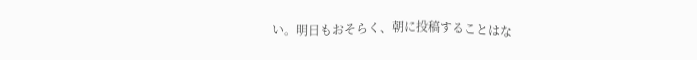い。明日もおそらく、朝に投稿することはな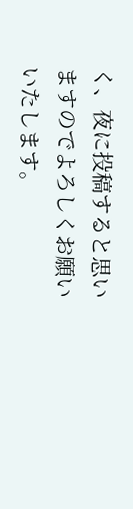く、夜に投稿すると思いますのでよろしくお願いいたします。